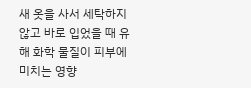새 옷을 사서 세탁하지 않고 바로 입었을 때 유해 화학 물질이 피부에 미치는 영향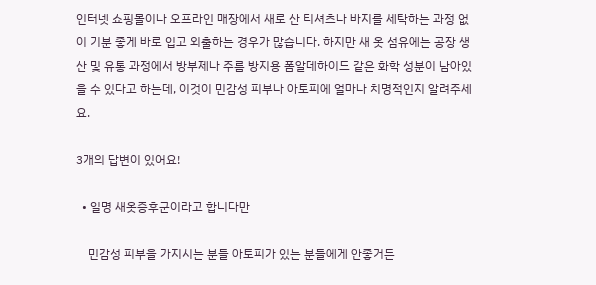인터넷 쇼핑몰이나 오프라인 매장에서 새로 산 티셔츠나 바지를 세탁하는 과정 없이 기분 좋게 바로 입고 외출하는 경우가 많습니다. 하지만 새 옷 섬유에는 공장 생산 및 유통 과정에서 방부제나 주름 방지용 폼알데하이드 같은 화학 성분이 남아있을 수 있다고 하는데, 이것이 민감성 피부나 아토피에 얼마나 치명적인지 알려주세요.

3개의 답변이 있어요!

  • 일명 새옷증후군이라고 합니다만

    민감성 피부을 가지시는 분들 아토피가 있는 분들에게 안좋거든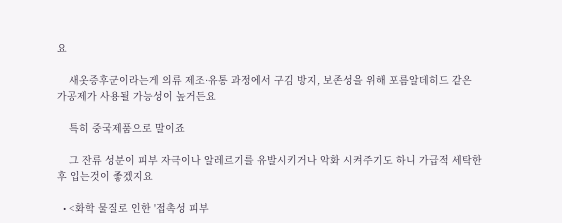요

    새옷증후군이라는게 의류 제조·유통 과정에서 구김 방지, 보존성을 위해 포름알데히드 같은 가공제가 사용될 가능성이 높거든요

    특히 중국제품으로 말이죠

    그 잔류 성분이 피부 자극이나 알레르기를 유발시키거나 악화 시켜주기도 하니 가급적 세탁한후 입는것이 좋겠지요

  • <화학 물질로 인한 '접촉성 피부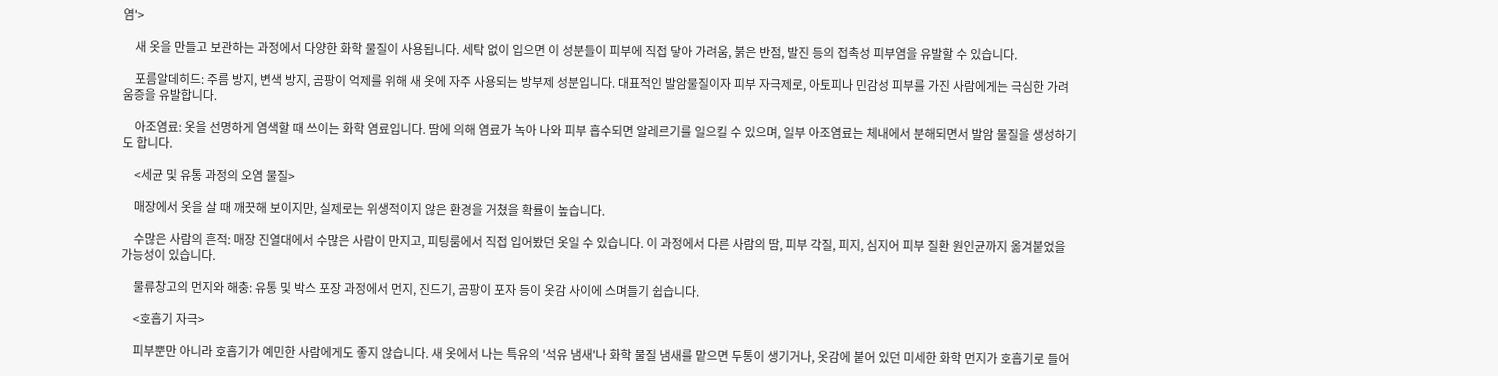염'>

    새 옷을 만들고 보관하는 과정에서 다양한 화학 물질이 사용됩니다. 세탁 없이 입으면 이 성분들이 피부에 직접 닿아 가려움, 붉은 반점, 발진 등의 접촉성 피부염을 유발할 수 있습니다.

    포름알데히드: 주름 방지, 변색 방지, 곰팡이 억제를 위해 새 옷에 자주 사용되는 방부제 성분입니다. 대표적인 발암물질이자 피부 자극제로, 아토피나 민감성 피부를 가진 사람에게는 극심한 가려움증을 유발합니다.

    아조염료: 옷을 선명하게 염색할 때 쓰이는 화학 염료입니다. 땀에 의해 염료가 녹아 나와 피부 흡수되면 알레르기를 일으킬 수 있으며, 일부 아조염료는 체내에서 분해되면서 발암 물질을 생성하기도 합니다.

    <세균 및 유통 과정의 오염 물질>

    매장에서 옷을 살 때 깨끗해 보이지만, 실제로는 위생적이지 않은 환경을 거쳤을 확률이 높습니다.

    수많은 사람의 흔적: 매장 진열대에서 수많은 사람이 만지고, 피팅룸에서 직접 입어봤던 옷일 수 있습니다. 이 과정에서 다른 사람의 땀, 피부 각질, 피지, 심지어 피부 질환 원인균까지 옮겨붙었을 가능성이 있습니다.

    물류창고의 먼지와 해충: 유통 및 박스 포장 과정에서 먼지, 진드기, 곰팡이 포자 등이 옷감 사이에 스며들기 쉽습니다.

    <호흡기 자극>

    피부뿐만 아니라 호흡기가 예민한 사람에게도 좋지 않습니다. 새 옷에서 나는 특유의 '석유 냄새'나 화학 물질 냄새를 맡으면 두통이 생기거나, 옷감에 붙어 있던 미세한 화학 먼지가 호흡기로 들어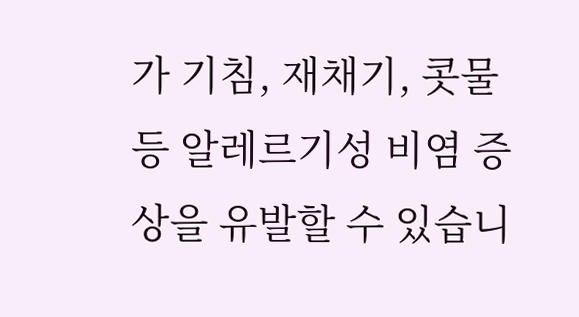가 기침, 재채기, 콧물 등 알레르기성 비염 증상을 유발할 수 있습니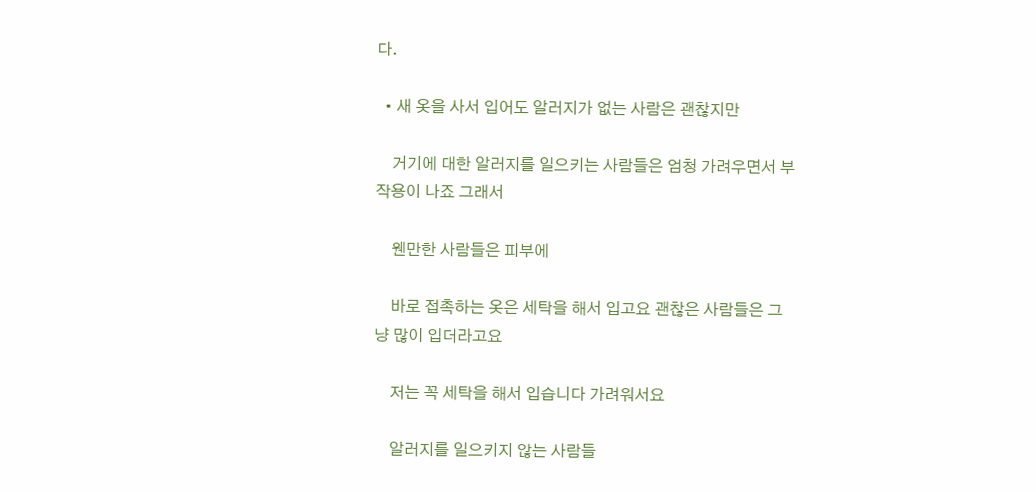다.

  • 새 옷을 사서 입어도 알러지가 없는 사람은 괜찮지만

    거기에 대한 알러지를 일으키는 사람들은 엄청 가려우면서 부작용이 나죠 그래서

    웬만한 사람들은 피부에

    바로 접촉하는 옷은 세탁을 해서 입고요 괜찮은 사람들은 그냥 많이 입더라고요

    저는 꼭 세탁을 해서 입습니다 가려워서요

    알러지를 일으키지 않는 사람들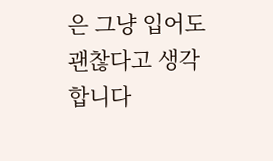은 그냥 입어도 괜찮다고 생각합니다